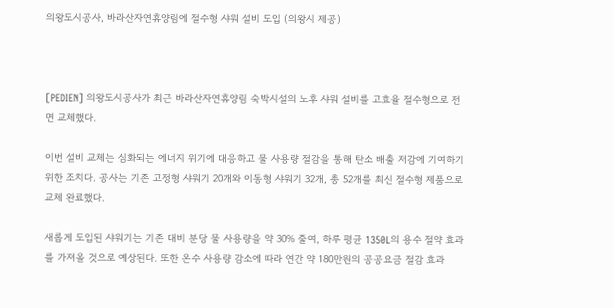의왕도시공사, 바라산자연휴양림에 절수형 샤워 설비 도입 (의왕시 제공)



[PEDIEN] 의왕도시공사가 최근 바라산자연휴양림 숙박시설의 노후 샤워 설비를 고효율 절수형으로 전면 교체했다.

이번 설비 교체는 심화되는 에너지 위기에 대응하고 물 사용량 절감을 통해 탄소 배출 저감에 기여하기 위한 조치다. 공사는 기존 고정형 샤워기 20개와 이동형 샤워기 32개, 총 52개를 최신 절수형 제품으로 교체 완료했다.

새롭게 도입된 샤워기는 기존 대비 분당 물 사용량을 약 30% 줄여, 하루 평균 1350L의 용수 절약 효과를 가져올 것으로 예상된다. 또한 온수 사용량 감소에 따라 연간 약 180만원의 공공요금 절감 효과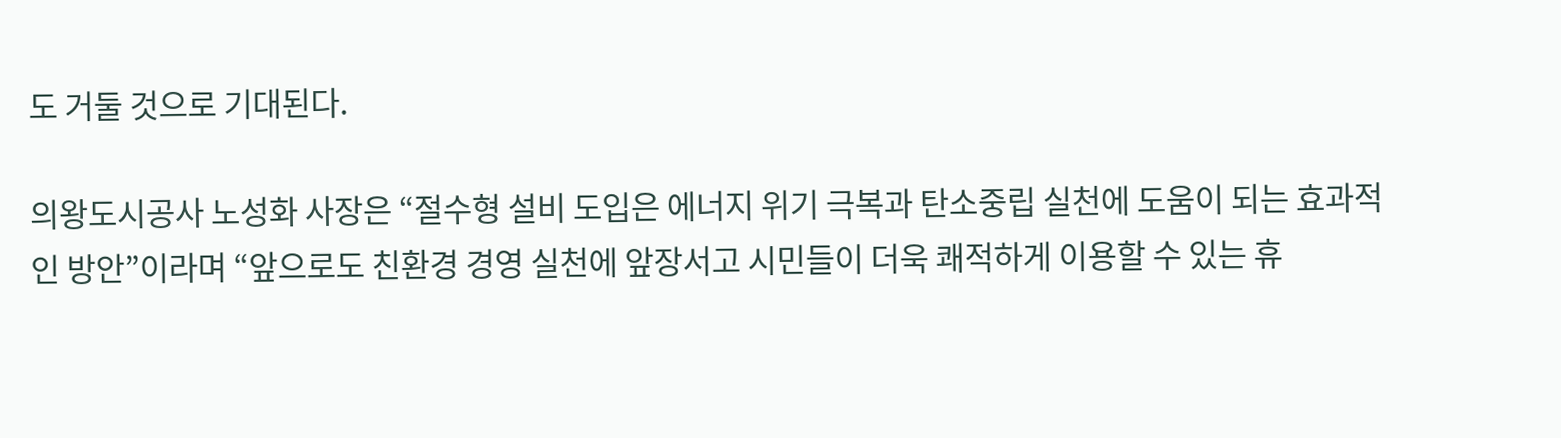도 거둘 것으로 기대된다.

의왕도시공사 노성화 사장은 “절수형 설비 도입은 에너지 위기 극복과 탄소중립 실천에 도움이 되는 효과적인 방안”이라며 “앞으로도 친환경 경영 실천에 앞장서고 시민들이 더욱 쾌적하게 이용할 수 있는 휴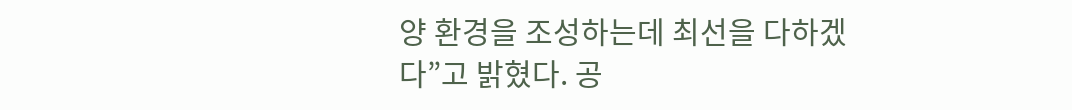양 환경을 조성하는데 최선을 다하겠다”고 밝혔다. 공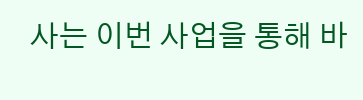사는 이번 사업을 통해 바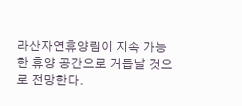라산자연휴양림이 지속 가능한 휴양 공간으로 거듭날 것으로 전망한다.